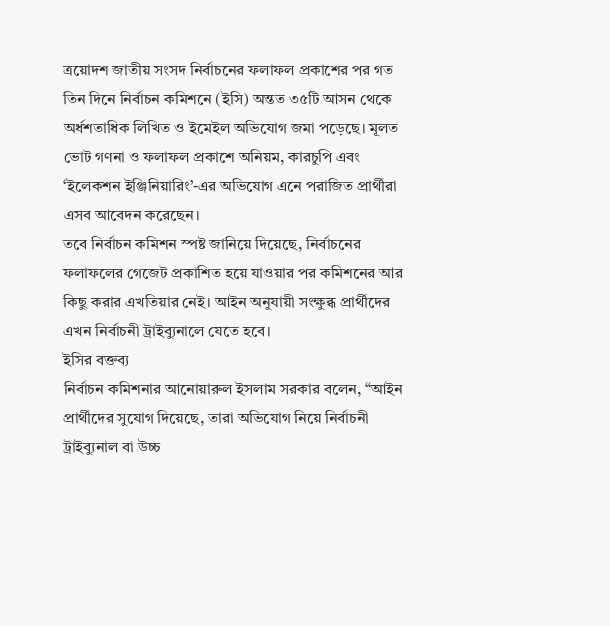ত্রয়োদশ জাতীয় সংসদ নির্বাচনের ফলাফল প্রকাশের পর গত তিন দিনে নির্বাচন কমিশনে (ইসি) অন্তত ৩৫টি আসন থেকে অর্ধশতাধিক লিখিত ও ইমেইল অভিযোগ জমা পড়েছে। মূলত ভোট গণনা ও ফলাফল প্রকাশে অনিয়ম, কারচুপি এবং ‘ইলেকশন ইঞ্জিনিয়ারিং’-এর অভিযোগ এনে পরাজিত প্রার্থীরা এসব আবেদন করেছেন।
তবে নির্বাচন কমিশন স্পষ্ট জানিয়ে দিয়েছে, নির্বাচনের ফলাফলের গেজেট প্রকাশিত হয়ে যাওয়ার পর কমিশনের আর কিছু করার এখতিয়ার নেই। আইন অনুযায়ী সংক্ষুব্ধ প্রার্থীদের এখন নির্বাচনী ট্রাইব্যুনালে যেতে হবে।
ইসির বক্তব্য
নির্বাচন কমিশনার আনোয়ারুল ইসলাম সরকার বলেন, “আইন প্রার্থীদের সুযোগ দিয়েছে, তারা অভিযোগ নিয়ে নির্বাচনী ট্রাইব্যুনাল বা উচ্চ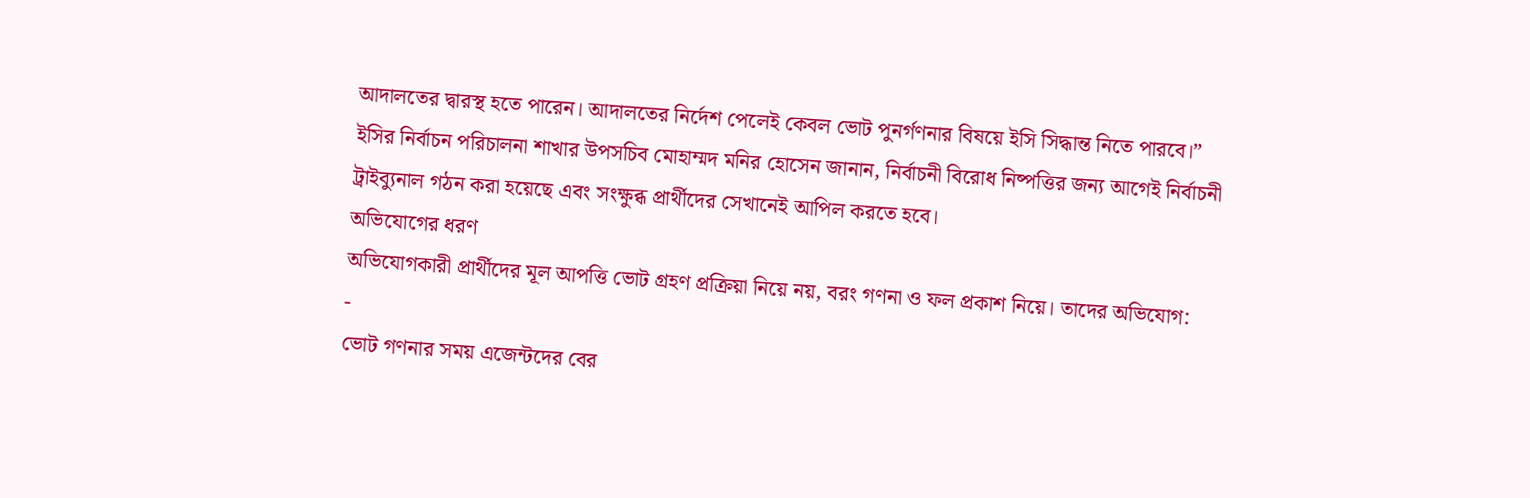আদালতের দ্বারস্থ হতে পারেন। আদালতের নির্দেশ পেলেই কেবল ভোট পুনর্গণনার বিষয়ে ইসি সিদ্ধান্ত নিতে পারবে।”
ইসির নির্বাচন পরিচালনা শাখার উপসচিব মোহাম্মদ মনির হোসেন জানান, নির্বাচনী বিরোধ নিষ্পত্তির জন্য আগেই নির্বাচনী ট্রাইব্যুনাল গঠন করা হয়েছে এবং সংক্ষুব্ধ প্রার্থীদের সেখানেই আপিল করতে হবে।
অভিযোগের ধরণ
অভিযোগকারী প্রার্থীদের মূল আপত্তি ভোট গ্রহণ প্রক্রিয়া নিয়ে নয়, বরং গণনা ও ফল প্রকাশ নিয়ে। তাদের অভিযোগ:
-
ভোট গণনার সময় এজেন্টদের বের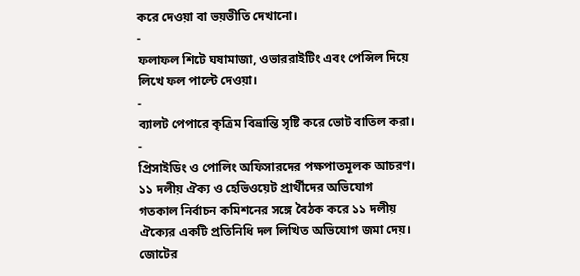করে দেওয়া বা ভয়ভীতি দেখানো।
-
ফলাফল শিটে ঘষামাজা, ওভাররাইটিং এবং পেন্সিল দিয়ে লিখে ফল পাল্টে দেওয়া।
-
ব্যালট পেপারে কৃত্রিম বিভ্রান্তি সৃষ্টি করে ভোট বাতিল করা।
-
প্রিসাইডিং ও পোলিং অফিসারদের পক্ষপাতমূলক আচরণ।
১১ দলীয় ঐক্য ও হেভিওয়েট প্রার্থীদের অভিযোগ
গতকাল নির্বাচন কমিশনের সঙ্গে বৈঠক করে ১১ দলীয় ঐক্যের একটি প্রতিনিধি দল লিখিত অভিযোগ জমা দেয়। জোটের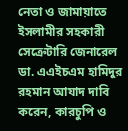নেতা ও জামায়াতে ইসলামীর সহকারী সেক্রেটারি জেনারেল ডা. এএইচএম হামিদুর রহমান আযাদ দাবি করেন, কারচুপি ও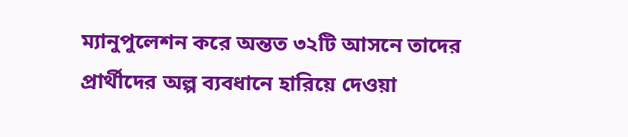ম্যানুপুলেশন করে অন্তত ৩২টি আসনে তাদের প্রার্থীদের অল্প ব্যবধানে হারিয়ে দেওয়া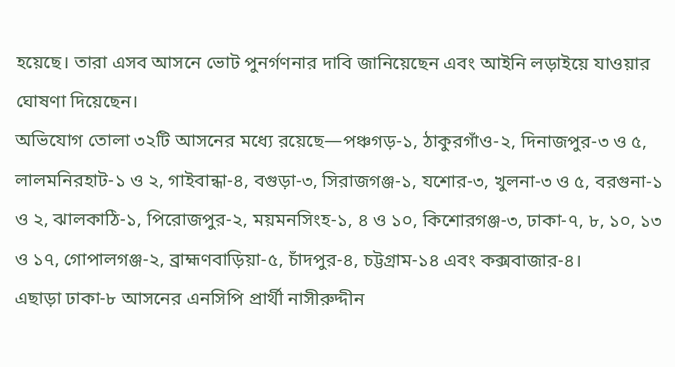হয়েছে। তারা এসব আসনে ভোট পুনর্গণনার দাবি জানিয়েছেন এবং আইনি লড়াইয়ে যাওয়ার ঘোষণা দিয়েছেন।
অভিযোগ তোলা ৩২টি আসনের মধ্যে রয়েছে—পঞ্চগড়-১, ঠাকুরগাঁও-২, দিনাজপুর-৩ ও ৫, লালমনিরহাট-১ ও ২, গাইবান্ধা-৪, বগুড়া-৩, সিরাজগঞ্জ-১, যশোর-৩, খুলনা-৩ ও ৫, বরগুনা-১ ও ২, ঝালকাঠি-১, পিরোজপুর-২, ময়মনসিংহ-১, ৪ ও ১০, কিশোরগঞ্জ-৩, ঢাকা-৭, ৮, ১০, ১৩ ও ১৭, গোপালগঞ্জ-২, ব্রাহ্মণবাড়িয়া-৫, চাঁদপুর-৪, চট্টগ্রাম-১৪ এবং কক্সবাজার-৪।
এছাড়া ঢাকা-৮ আসনের এনসিপি প্রার্থী নাসীরুদ্দীন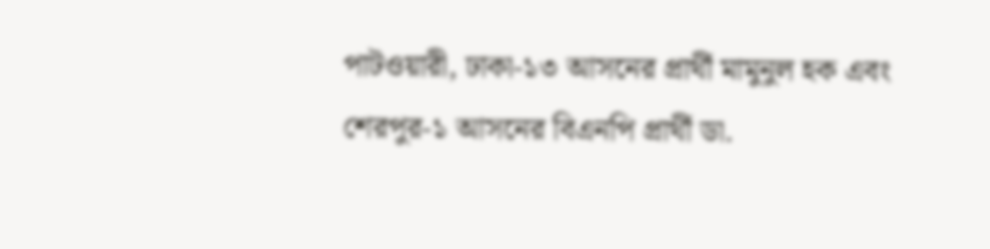পাটওয়ারী, ঢাকা-১৩ আসনের প্রার্থী মামুনুল হক এবং শেরপুর-১ আসনের বিএনপি প্রার্থী ডা.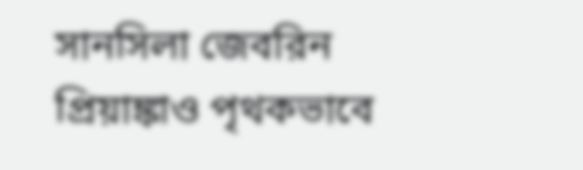সানসিলা জেবরিন প্রিয়াঙ্কাও পৃথকভাবে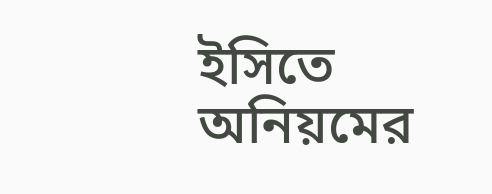ইসিতে অনিয়মের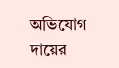অভিযোগ দায়ের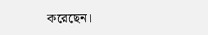করেছেন।